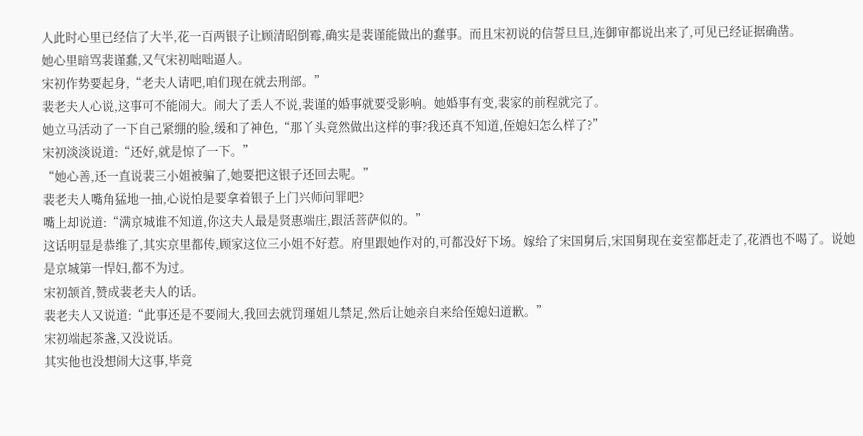人此时心里已经信了大半,花一百两银子让顾清昭倒霉,确实是裴谨能做出的蠢事。而且宋初说的信誓旦旦,连御审都说出来了,可见已经证据确凿。
她心里暗骂裴谨蠢,又气宋初咄咄逼人。
宋初作势要起身,“老夫人请吧,咱们现在就去刑部。”
裴老夫人心说,这事可不能闹大。闹大了丢人不说,裴谨的婚事就要受影响。她婚事有变,裴家的前程就完了。
她立马活动了一下自己紧绷的脸,缓和了神色,“那丫头竟然做出这样的事?我还真不知道,侄媳妇怎么样了?”
宋初淡淡说道:“还好,就是惊了一下。”
“她心善,还一直说裴三小姐被骗了,她要把这银子还回去呢。”
裴老夫人嘴角猛地一抽,心说怕是要拿着银子上门兴师问罪吧?
嘴上却说道:“满京城谁不知道,你这夫人最是贤惠端庄,跟活菩萨似的。”
这话明显是恭维了,其实京里都传,顾家这位三小姐不好惹。府里跟她作对的,可都没好下场。嫁给了宋国舅后,宋国舅现在妾室都赶走了,花酒也不喝了。说她是京城第一悍妇,都不为过。
宋初颔首,赞成裴老夫人的话。
裴老夫人又说道:“此事还是不要闹大,我回去就罚瑾姐儿禁足,然后让她亲自来给侄媳妇道歉。”
宋初端起茶盏,又没说话。
其实他也没想闹大这事,毕竟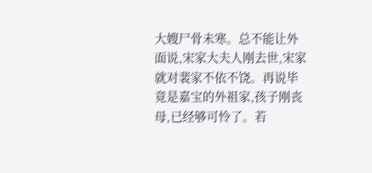大嫂尸骨未寒。总不能让外面说,宋家大夫人刚去世,宋家就对裴家不依不饶。再说毕竟是嘉宝的外祖家,孩子刚丧母,已经够可怜了。若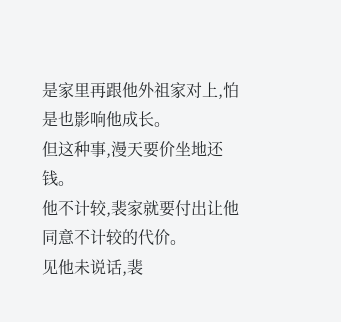是家里再跟他外祖家对上,怕是也影响他成长。
但这种事,漫天要价坐地还钱。
他不计较,裴家就要付出让他同意不计较的代价。
见他未说话,裴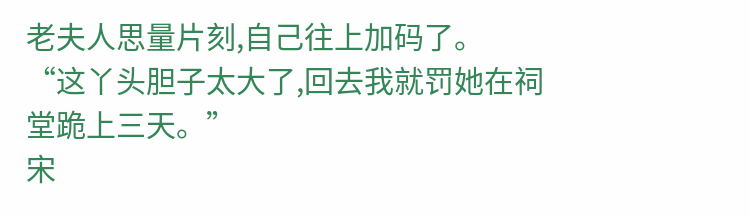老夫人思量片刻,自己往上加码了。
“这丫头胆子太大了,回去我就罚她在祠堂跪上三天。”
宋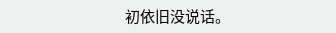初依旧没说话。